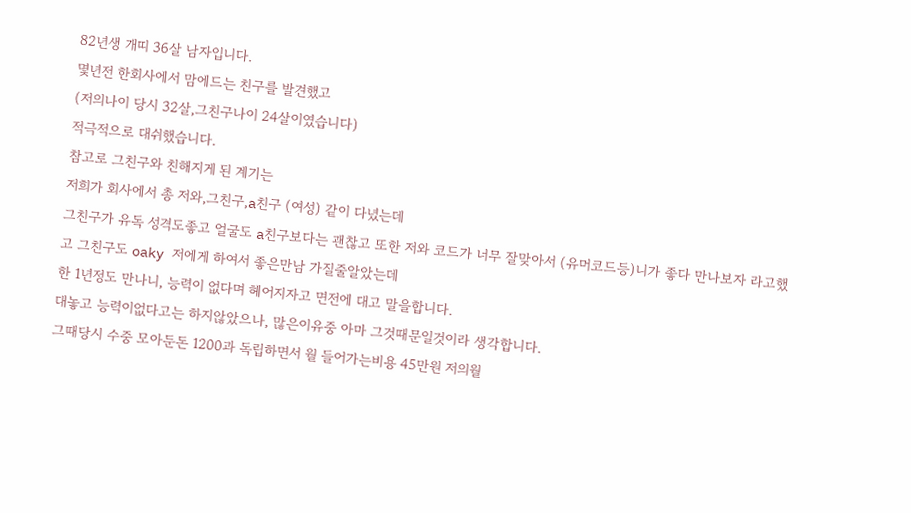82년생 개띠 36살 남자입니다.
몇년전 한회사에서 맘에드는 친구를 발견했고
(저의나이 당시 32살,그친구나이 24살이였습니다)
적극적으로 대쉬했습니다.
참고로 그친구와 친해지게 된 계기는
저희가 회사에서 총 저와,그친구,a친구 (여성) 같이 다녔는데
그친구가 유독 성격도좋고 얼굴도 a친구보다는 괜찮고 또한 저와 코드가 너무 잘맞아서 (유머코드등)니가 좋다 만나보자 라고했고 그친구도 oaky 저에게 하여서 좋은만남 가질줄알았는데
한 1년정도 만나니, 능력이 없다며 헤어지자고 면전에 대고 말을합니다.
대놓고 능력이없다고는 하지않았으나, 많은이유중 아마 그것때문일것이라 생각합니다.
그때당시 수중 모아둔돈 1200과 독립하면서 월 들어가는비용 45만원 저의월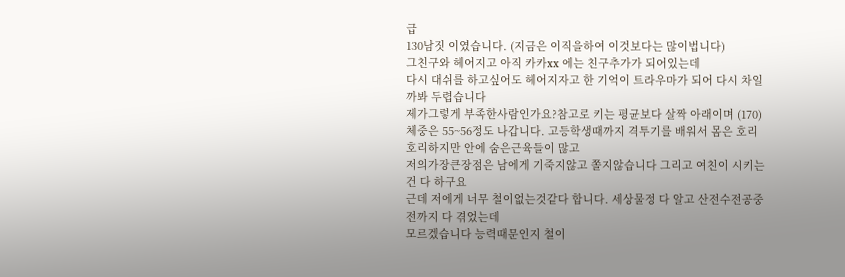급
130남짓 이였습니다. (지금은 이직을하여 이것보다는 많이법니다)
그친구와 헤어지고 아직 카카xx 에는 친구추가가 되어있는데
다시 대쉬를 하고싶어도 헤어지자고 한 기억이 트라우마가 되어 다시 차일까봐 두렵습니다
제가그렇게 부족한사람인가요?참고로 키는 평균보다 살짝 아래이며 (170) 체중은 55~56정도 나갑니다. 고등학생때까지 격투기를 배워서 몸은 호리호리하지만 안에 숨은근육들이 많고
저의가장큰장점은 남에게 기죽지않고 쫄지않습니다 그리고 여친이 시키는건 다 하구요
근데 저에게 너무 철이없는것같다 합니다. 세상물정 다 알고 산전수전공중전까지 다 겪었는데
모르겠습니다 능력때문인지 철이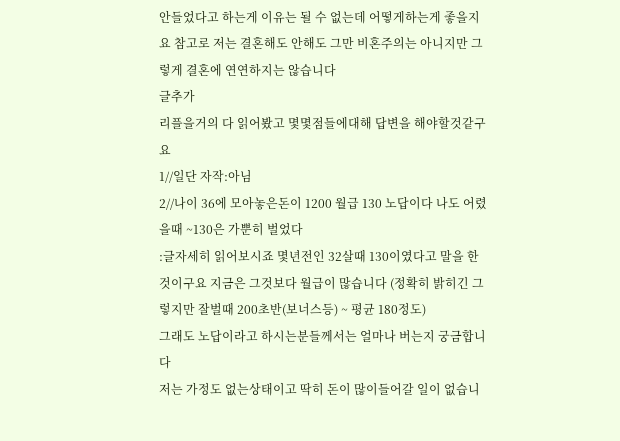안들었다고 하는게 이유는 될 수 없는데 어떻게하는게 좋을지요 참고로 저는 결혼해도 안해도 그만 비혼주의는 아니지만 그렇게 결혼에 연연하지는 않습니다
글추가
리플을거의 다 읽어봤고 몇몇점들에대해 답변을 해야할것같구요
1//일단 자작:아님
2//나이 36에 모아놓은돈이 1200 월급 130 노답이다 나도 어렸을때 ~130은 가뿐히 벌었다
:글자세히 읽어보시죠 몇년전인 32살때 130이였다고 말을 한것이구요 지금은 그것보다 월급이 많습니다 (정확히 밝히긴 그렇지만 잘벌때 200초반(보너스등) ~ 평균 180정도)
그래도 노답이라고 하시는분들께서는 얼마나 버는지 궁금합니다
저는 가정도 없는상태이고 딱히 돈이 많이들어갈 일이 없습니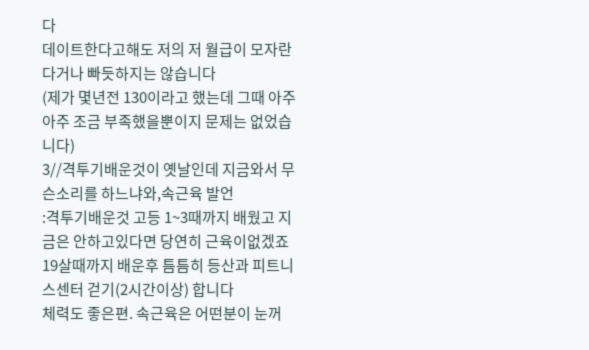다
데이트한다고해도 저의 저 월급이 모자란다거나 빠듯하지는 않습니다
(제가 몇년전 130이라고 했는데 그때 아주아주 조금 부족했을뿐이지 문제는 없었습니다)
3//격투기배운것이 옛날인데 지금와서 무슨소리를 하느냐와,속근육 발언
:격투기배운것 고등 1~3때까지 배웠고 지금은 안하고있다면 당연히 근육이없겠죠
19살때까지 배운후 틈틈히 등산과 피트니스센터 걷기(2시간이상) 합니다
체력도 좋은편. 속근육은 어떤분이 눈꺼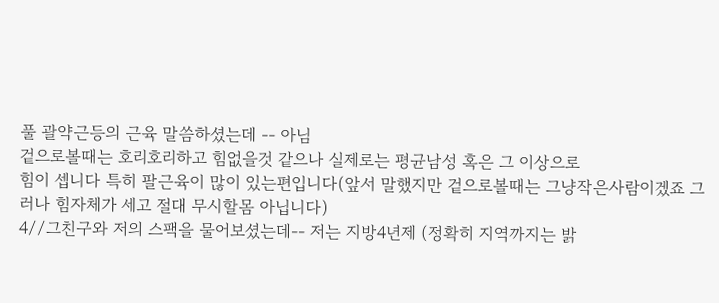풀 괄약근등의 근육 말씀하셨는데 -- 아님
겉으로볼때는 호리호리하고 힘없을것 같으나 실제로는 평균남성 혹은 그 이상으로
힘이 셉니다 특히 팔근육이 많이 있는편입니다(앞서 말했지만 겉으로볼때는 그냥작은사람이겠죠 그러나 힘자체가 세고 절대 무시할몸 아닙니다)
4//그친구와 저의 스팩을 물어보셨는데-- 저는 지방4년제 (정확히 지역까지는 밝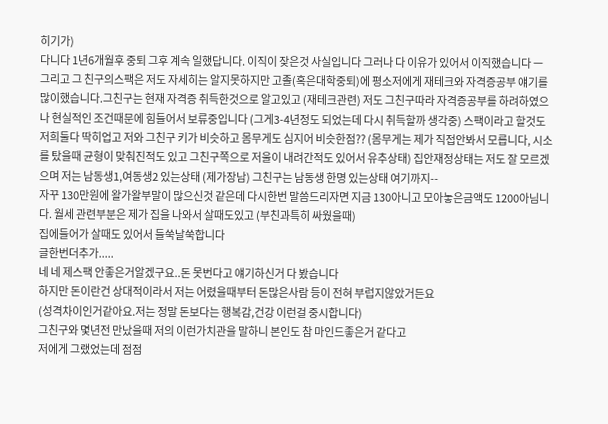히기가)
다니다 1년6개월후 중퇴 그후 계속 일했답니다. 이직이 잦은것 사실입니다 그러나 다 이유가 있어서 이직했습니다 ㅡ 그리고 그 친구의스팩은 저도 자세히는 알지못하지만 고졸(혹은대학중퇴)에 평소저에게 재테크와 자격증공부 얘기를 많이했습니다.그친구는 현재 자격증 취득한것으로 알고있고 (재테크관련) 저도 그친구따라 자격증공부를 하려하였으나 현실적인 조건때문에 힘들어서 보류중입니다 (그게3-4년정도 되었는데 다시 취득할까 생각중) 스팩이라고 할것도 저희둘다 딱히업고 저와 그친구 키가 비슷하고 몸무게도 심지어 비슷한점?? (몸무게는 제가 직접안봐서 모릅니다, 시소를 탔을때 균형이 맞춰진적도 있고 그친구쪽으로 저울이 내려간적도 있어서 유추상태) 집안재정상태는 저도 잘 모르겠으며 저는 남동생1,여동생2 있는상태 (제가장남) 그친구는 남동생 한명 있는상태 여기까지--
자꾸 130만원에 왈가왈부말이 많으신것 같은데 다시한번 말씀드리자면 지금 130아니고 모아놓은금액도 1200아님니다. 월세 관련부분은 제가 집을 나와서 살때도있고 (부친과특히 싸웠을때)
집에들어가 살때도 있어서 들쑥날쑥합니다
글한번더추가.....
네 네 제스팩 안좋은거알겠구요..돈 못번다고 얘기하신거 다 봤습니다
하지만 돈이란건 상대적이라서 저는 어렸을때부터 돈많은사람 등이 전혀 부럽지않았거든요
(성격차이인거같아요.저는 정말 돈보다는 행복감,건강 이런걸 중시합니다)
그친구와 몇년전 만났을때 저의 이런가치관을 말하니 본인도 참 마인드좋은거 같다고
저에게 그랬었는데 점점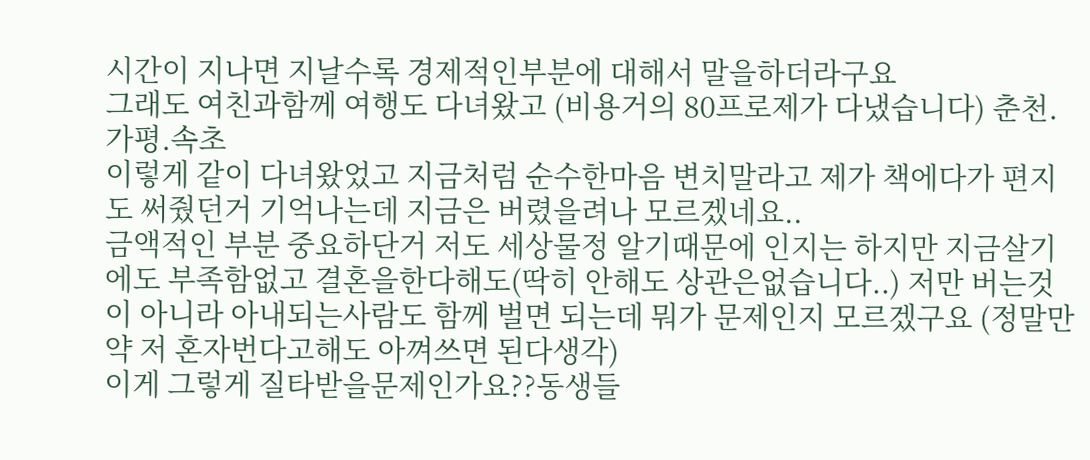시간이 지나면 지날수록 경제적인부분에 대해서 말을하더라구요
그래도 여친과함께 여행도 다녀왔고 (비용거의 80프로제가 다냈습니다) 춘천.가평.속초
이렇게 같이 다녀왔었고 지금처럼 순수한마음 변치말라고 제가 책에다가 편지도 써줬던거 기억나는데 지금은 버렸을려나 모르겠네요..
금액적인 부분 중요하단거 저도 세상물정 알기때문에 인지는 하지만 지금살기에도 부족함없고 결혼을한다해도(딱히 안해도 상관은없습니다..) 저만 버는것이 아니라 아내되는사람도 함께 벌면 되는데 뭐가 문제인지 모르겠구요 (정말만약 저 혼자번다고해도 아껴쓰면 된다생각)
이게 그렇게 질타받을문제인가요??동생들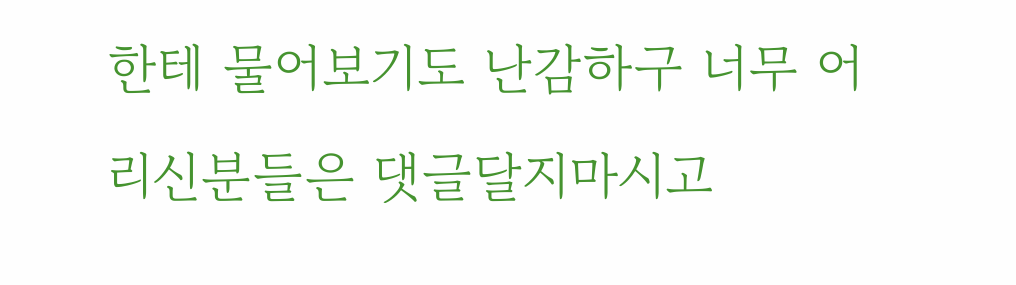한테 물어보기도 난감하구 너무 어리신분들은 댓글달지마시고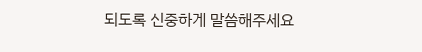되도록 신중하게 말씀해주세요